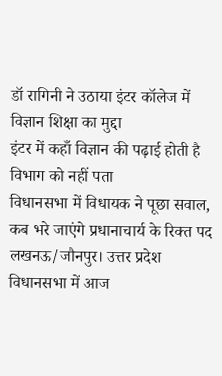डॉ रागिनी ने उठाया इंटर कॉलेज में विज्ञान शिक्षा का मुद्दा
इंटर में कहाँ विज्ञान की पढ़ाई होती है विभाग को नहीं पता
विधानसभा में विधायक ने पूछा सवाल, कब भरे जाएंगे प्रधानाचार्य के रिक्त पद
लखनऊ/जौनपुर। उत्तर प्रदेश विधानसभा में आज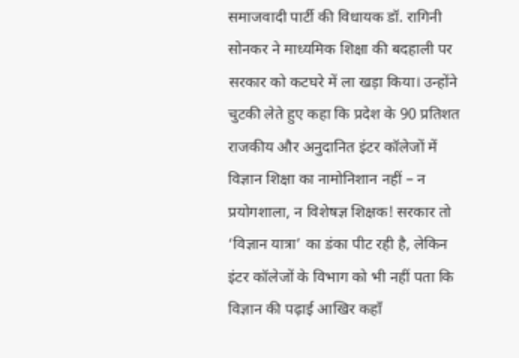समाजवादी पार्टी की विधायक डॉ. रागिनी सोनकर ने माध्यमिक शिक्षा की बदहाली पर सरकार को कटघरे में ला खड़ा किया। उन्होंने चुटकी लेते हुए कहा कि प्रदेश के 90 प्रतिशत राजकीय और अनुदानित इंटर कॉलेजों में विज्ञान शिक्षा का नामोनिशान नहीं – न प्रयोगशाला, न विशेषज्ञ शिक्षक! सरकार तो ‘विज्ञान यात्रा’ का डंका पीट रही है, लेकिन इंटर कॉलेजों के विभाग को भी नहीं पता कि विज्ञान की पढ़ाई आखिर कहाँ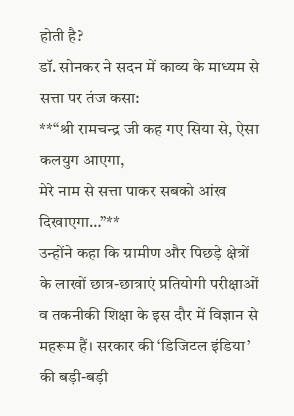होती है?
डॉ. सोनकर ने सदन में काव्य के माध्यम से सत्ता पर तंज कसा:
**“श्री रामचन्द्र जी कह गए सिया से, ऐसा कलयुग आएगा,
मेरे नाम से सत्ता पाकर सबको आंख दिखाएगा…”**
उन्होंने कहा कि ग्रामीण और पिछड़े क्षेत्रों के लाखों छात्र-छात्राएं प्रतियोगी परीक्षाओं व तकनीकी शिक्षा के इस दौर में विज्ञान से महरूम हैं। सरकार की ‘डिजिटल इंडिया’ की बड़ी-बड़ी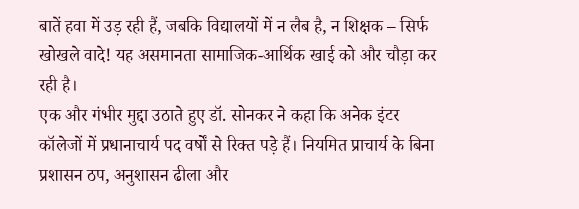बातें हवा में उड़ रही हैं, जबकि विद्यालयों में न लैब है, न शिक्षक – सिर्फ खोखले वादे! यह असमानता सामाजिक-आर्थिक खाई को और चौड़ा कर रही है।
एक और गंभीर मुद्दा उठाते हुए डॉ. सोनकर ने कहा कि अनेक इंटर कॉलेजों में प्रधानाचार्य पद वर्षों से रिक्त पड़े हैं। नियमित प्राचार्य के बिना प्रशासन ठप, अनुशासन ढीला और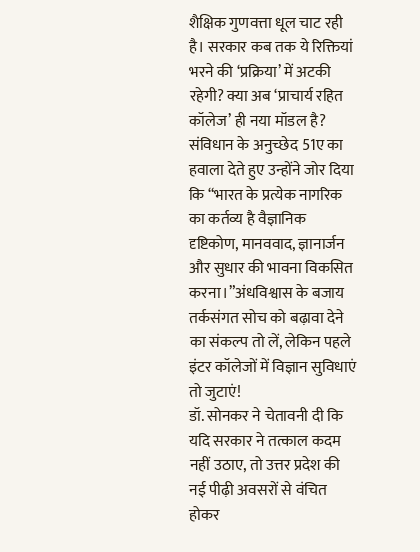शैक्षिक गुणवत्ता धूल चाट रही है। सरकार कब तक ये रिक्तियां भरने की ‘प्रक्रिया’ में अटकी रहेगी? क्या अब ‘प्राचार्य रहित कॉलेज’ ही नया मॉडल है?
संविधान के अनुच्छेद 51ए का हवाला देते हुए उन्होंने जोर दिया कि “भारत के प्रत्येक नागरिक का कर्तव्य है वैज्ञानिक दृष्टिकोण, मानववाद, ज्ञानार्जन और सुधार की भावना विकसित करना।”अंधविश्वास के बजाय तर्कसंगत सोच को बढ़ावा देने का संकल्प तो लें, लेकिन पहले इंटर कॉलेजों में विज्ञान सुविधाएं तो जुटाएं!
डॉ. सोनकर ने चेतावनी दी कि यदि सरकार ने तत्काल कदम नहीं उठाए, तो उत्तर प्रदेश की नई पीढ़ी अवसरों से वंचित होकर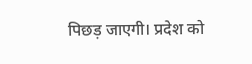पिछड़ जाएगी। प्रदेश को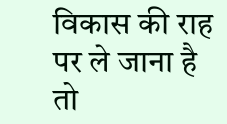विकास की राह पर ले जाना है तो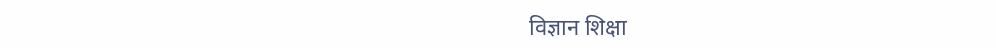विज्ञान शिक्षा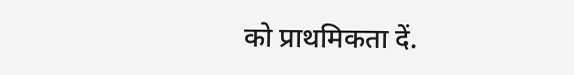को प्राथमिकता दें.